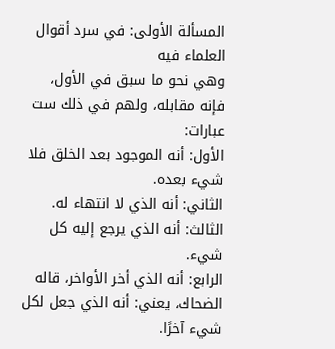المسألة الأولى: في سرد أقوال العلماء فيه
وهي نحو ما سبق في الأول، فإنه مقابله، ولهم في ذلك ست عبارات:
الأول: أنه الموجود بعد الخلق فلا شيء بعده.
الثاني: أنه الذي لا انتهاء له.
الثالث: أنه الذي يرجع إليه كل شيء.
الرابع: أنه الذي أخر الأواخر، قاله الضحاك، يعني: أنه الذي جعل لكل شيء آخرًا.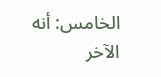الخامس: أنه الآخر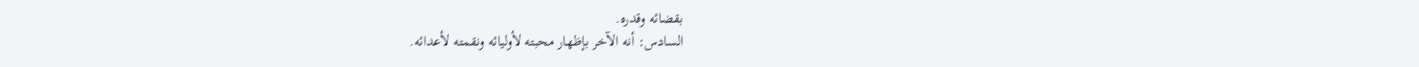بقضائه وقدره.
السادس: أنه الآخر بإظهار محبته لأوليائه ونقمته لأعدائه.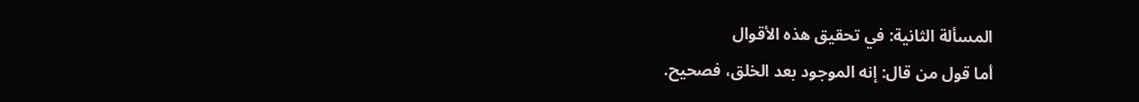المسألة الثانية: في تحقيق هذه الأقوال
أما قول من قال: إنه الموجود بعد الخلق، فصحيح.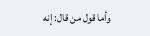وأما قول من قال: إنه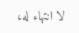لا انتهاء له،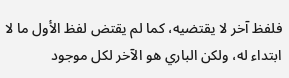فلفظ آخر لا يقتضيه، كما لم يقتض لفظ الأول ما لا ابتداء له، ولكن الباري هو الآخر لكل موجود